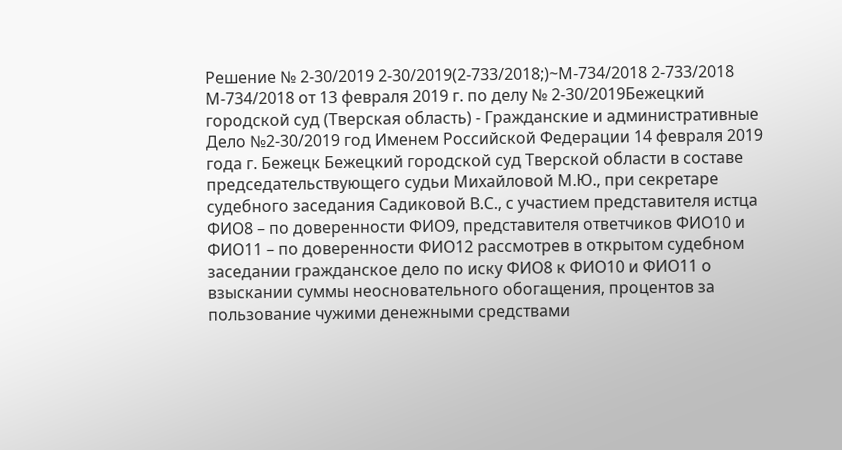Решение № 2-30/2019 2-30/2019(2-733/2018;)~М-734/2018 2-733/2018 М-734/2018 от 13 февраля 2019 г. по делу № 2-30/2019Бежецкий городской суд (Тверская область) - Гражданские и административные Дело №2-30/2019 год Именем Российской Федерации 14 февраля 2019 года г. Бежецк Бежецкий городской суд Тверской области в составе председательствующего судьи Михайловой М.Ю., при секретаре судебного заседания Садиковой В.С., с участием представителя истца ФИО8 – по доверенности ФИО9, представителя ответчиков ФИО10 и ФИО11 – по доверенности ФИО12 рассмотрев в открытом судебном заседании гражданское дело по иску ФИО8 к ФИО10 и ФИО11 о взыскании суммы неосновательного обогащения, процентов за пользование чужими денежными средствами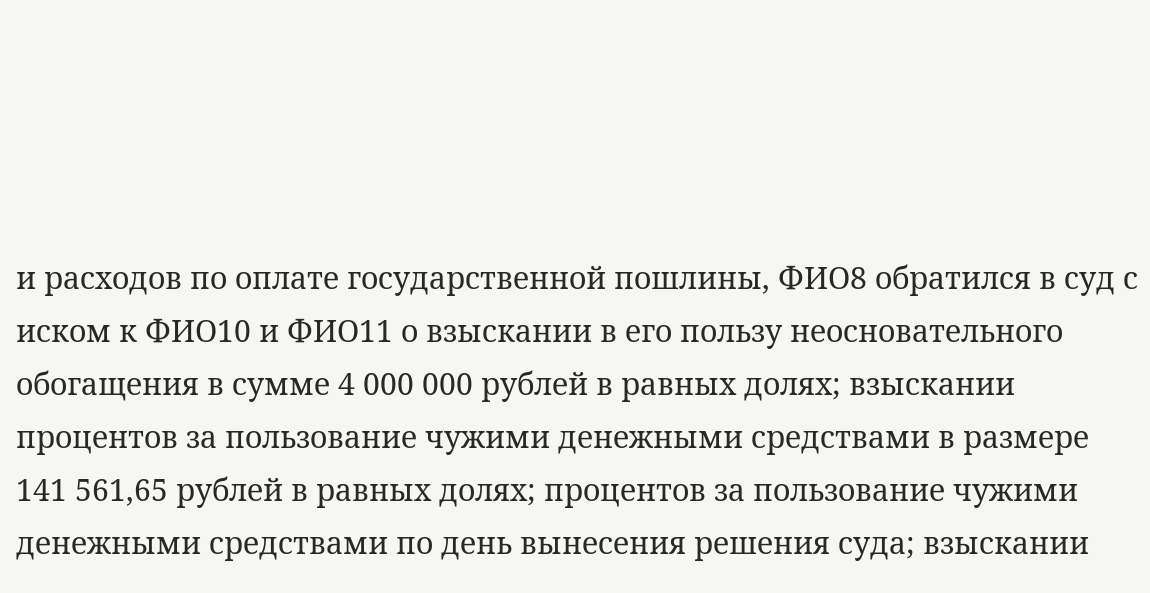и расходов по оплате государственной пошлины, ФИО8 обратился в суд с иском к ФИО10 и ФИО11 о взыскании в его пользу неосновательного обогащения в сумме 4 000 000 рублей в равных долях; взыскании процентов за пользование чужими денежными средствами в размере 141 561,65 рублей в равных долях; процентов за пользование чужими денежными средствами по день вынесения решения суда; взыскании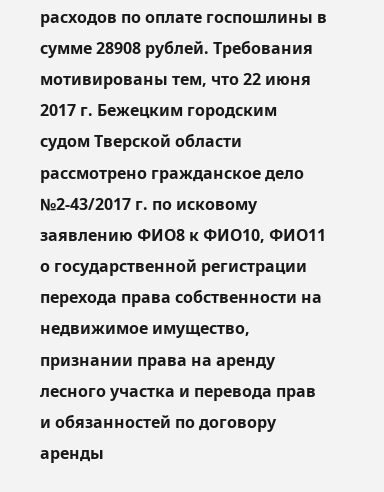расходов по оплате госпошлины в сумме 28908 рублей. Требования мотивированы тем, что 22 июня 2017 г. Бежецким городским судом Тверской области рассмотрено гражданское дело №2-43/2017 г. по исковому заявлению ФИО8 к ФИО10, ФИО11 о государственной регистрации перехода права собственности на недвижимое имущество, признании права на аренду лесного участка и перевода прав и обязанностей по договору аренды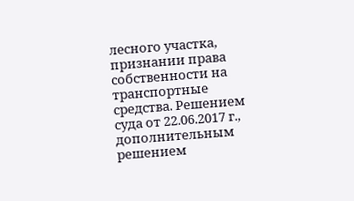лесного участка, признании права собственности на транспортные средства. Решением суда от 22.06.2017 г., дополнительным решением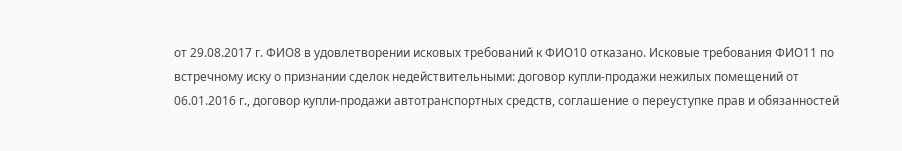от 29.08.2017 г. ФИО8 в удовлетворении исковых требований к ФИО10 отказано. Исковые требования ФИО11 по встречному иску о признании сделок недействительными: договор купли-продажи нежилых помещений от 06.01.2016 г., договор купли-продажи автотранспортных средств, соглашение о переуступке прав и обязанностей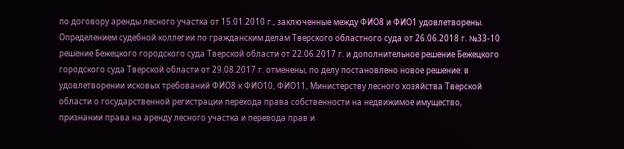по договору аренды лесного участка от 15.01.2010 г., заключенные между ФИО8 и ФИО1 удовлетворены. Определением судебной коллегии по гражданским делам Тверского областного суда от 26.06.2018 г. №33-10 решение Бежецкого городского суда Тверской области от 22.06.2017 г. и дополнительное решение Бежецкого городского суда Тверской области от 29.08.2017 г. отменены, по делу постановлено новое решение: в удовлетворении исковых требований ФИО8 к ФИО10, ФИО11, Министерству лесного хозяйства Тверской области о государственной регистрации перехода права собственности на недвижимое имущество, признании права на аренду лесного участка и перевода прав и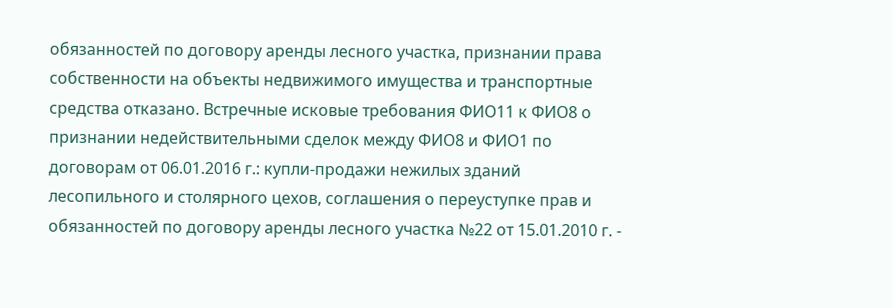обязанностей по договору аренды лесного участка, признании права собственности на объекты недвижимого имущества и транспортные средства отказано. Встречные исковые требования ФИО11 к ФИО8 о признании недействительными сделок между ФИО8 и ФИО1 по договорам от 06.01.2016 г.: купли-продажи нежилых зданий лесопильного и столярного цехов, соглашения о переуступке прав и обязанностей по договору аренды лесного участка №22 от 15.01.2010 г. -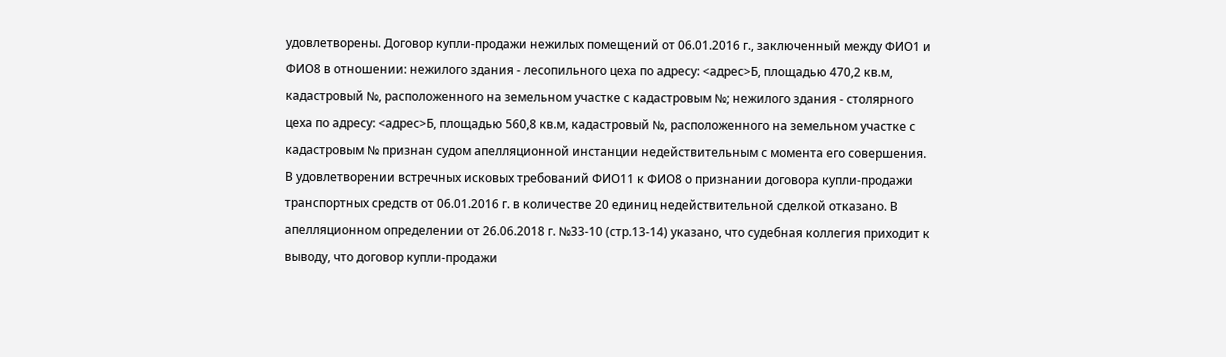удовлетворены. Договор купли-продажи нежилых помещений от 06.01.2016 г., заключенный между ФИО1 и ФИО8 в отношении: нежилого здания - лесопильного цеха по адресу: <адрес>Б, площадью 470,2 кв.м, кадастровый №, расположенного на земельном участке с кадастровым №; нежилого здания - столярного цеха по адресу: <адрес>Б, площадью 560,8 кв.м, кадастровый №, расположенного на земельном участке с кадастровым № признан судом апелляционной инстанции недействительным с момента его совершения. В удовлетворении встречных исковых требований ФИО11 к ФИО8 о признании договора купли-продажи транспортных средств от 06.01.2016 г. в количестве 20 единиц недействительной сделкой отказано. В апелляционном определении от 26.06.2018 г. №33-10 (стр.13-14) указано, что судебная коллегия приходит к выводу, что договор купли-продажи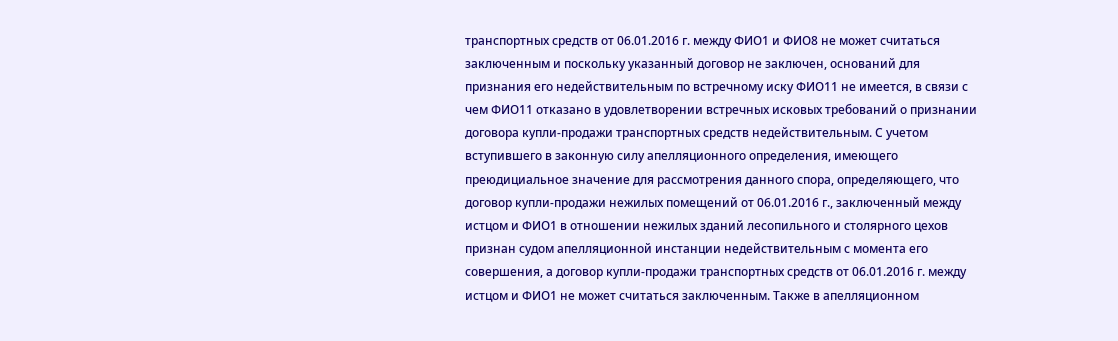транспортных средств от 06.01.2016 г. между ФИО1 и ФИО8 не может считаться заключенным и поскольку указанный договор не заключен, оснований для признания его недействительным по встречному иску ФИО11 не имеется, в связи с чем ФИО11 отказано в удовлетворении встречных исковых требований о признании договора купли-продажи транспортных средств недействительным. С учетом вступившего в законную силу апелляционного определения, имеющего преюдициальное значение для рассмотрения данного спора, определяющего, что договор купли-продажи нежилых помещений от 06.01.2016 г., заключенный между истцом и ФИО1 в отношении нежилых зданий лесопильного и столярного цехов признан судом апелляционной инстанции недействительным с момента его совершения, а договор купли-продажи транспортных средств от 06.01.2016 г. между истцом и ФИО1 не может считаться заключенным. Также в апелляционном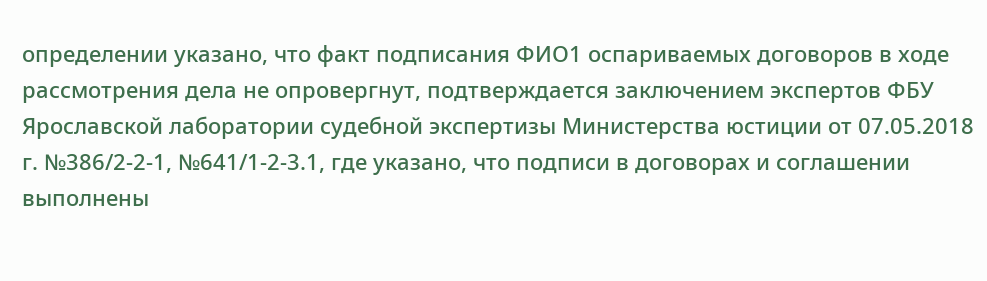определении указано, что факт подписания ФИО1 оспариваемых договоров в ходе рассмотрения дела не опровергнут, подтверждается заключением экспертов ФБУ Ярославской лаборатории судебной экспертизы Министерства юстиции от 07.05.2018 г. №386/2-2-1, №641/1-2-3.1, где указано, что подписи в договорах и соглашении выполнены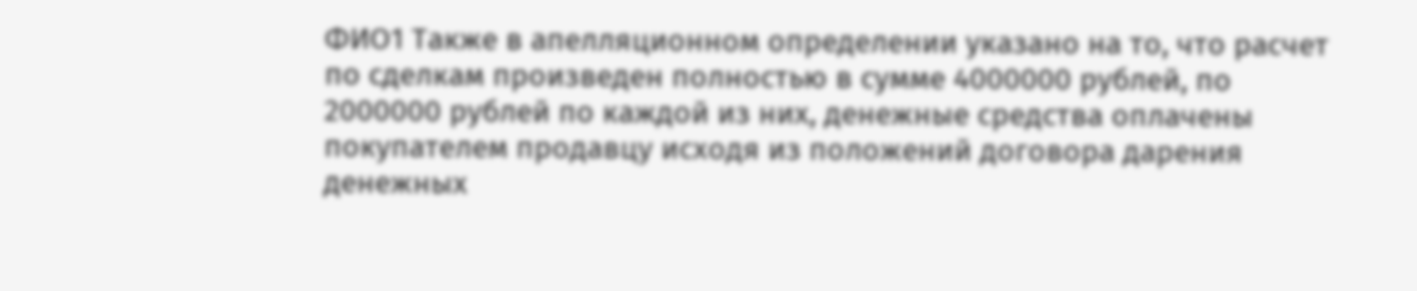ФИО1 Также в апелляционном определении указано на то, что расчет по сделкам произведен полностью в сумме 4000000 рублей, по 2000000 рублей по каждой из них, денежные средства оплачены покупателем продавцу исходя из положений договора дарения денежных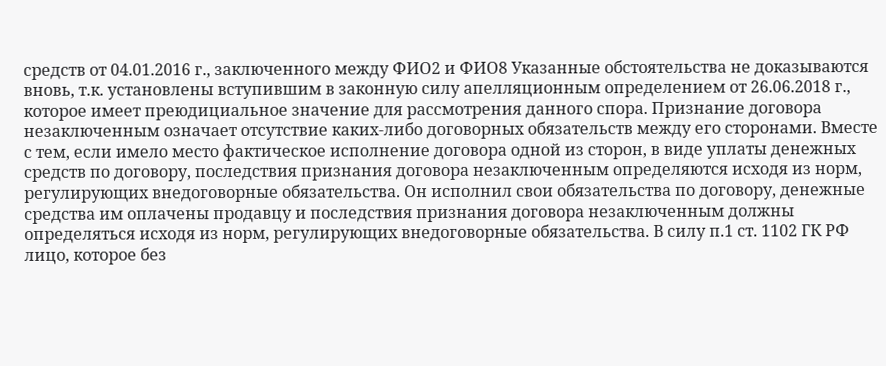средств от 04.01.2016 г., заключенного между ФИО2 и ФИО8 Указанные обстоятельства не доказываются вновь, т.к. установлены вступившим в законную силу апелляционным определением от 26.06.2018 г., которое имеет преюдициальное значение для рассмотрения данного спора. Признание договора незаключенным означает отсутствие каких-либо договорных обязательств между его сторонами. Вместе с тем, если имело место фактическое исполнение договора одной из сторон, в виде уплаты денежных средств по договору, последствия признания договора незаключенным определяются исходя из норм, регулирующих внедоговорные обязательства. Он исполнил свои обязательства по договору, денежные средства им оплачены продавцу и последствия признания договора незаключенным должны определяться исходя из норм, регулирующих внедоговорные обязательства. В силу п.1 ст. 1102 ГК РФ лицо, которое без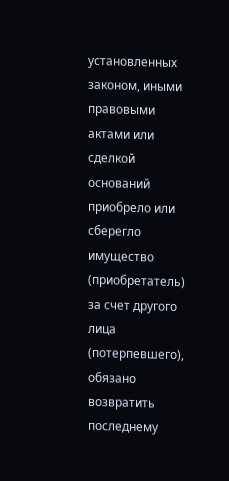установленных законом, иными правовыми актами или сделкой оснований приобрело или сберегло имущество (приобретатель) за счет другого лица (потерпевшего), обязано возвратить последнему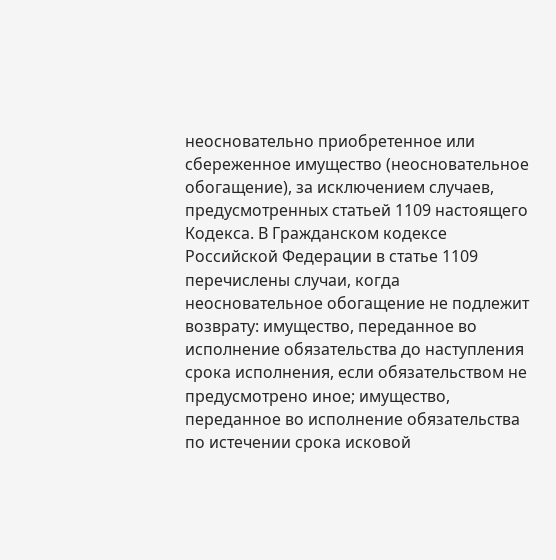неосновательно приобретенное или сбереженное имущество (неосновательное обогащение), за исключением случаев, предусмотренных статьей 1109 настоящего Кодекса. В Гражданском кодексе Российской Федерации в статье 1109 перечислены случаи, когда неосновательное обогащение не подлежит возврату: имущество, переданное во исполнение обязательства до наступления срока исполнения, если обязательством не предусмотрено иное; имущество, переданное во исполнение обязательства по истечении срока исковой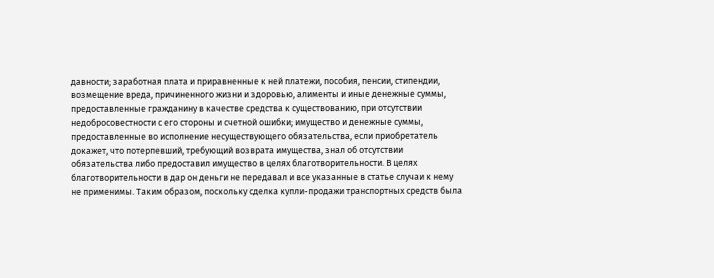давности; заработная плата и приравненные к ней платежи, пособия, пенсии, стипендии, возмещение вреда, причиненного жизни и здоровью, алименты и иные денежные суммы, предоставленные гражданину в качестве средства к существованию, при отсутствии недобросовестности с его стороны и счетной ошибки; имущество и денежные суммы, предоставленные во исполнение несуществующего обязательства, если приобретатель докажет, что потерпевший, требующий возврата имущества, знал об отсутствии обязательства либо предоставил имущество в целях благотворительности. В целях благотворительности в дар он деньги не передавал и все указанные в статье случаи к нему не применимы. Таким образом, поскольку сделка купли-продажи транспортных средств была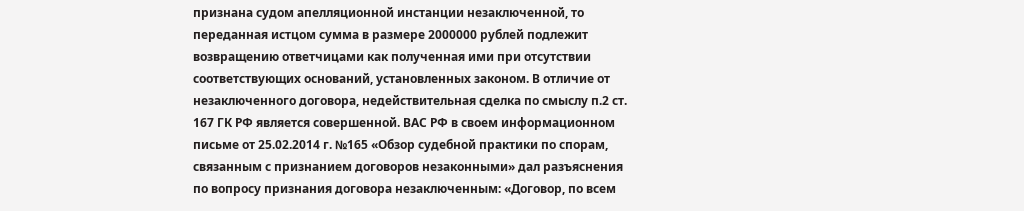признана судом апелляционной инстанции незаключенной, то переданная истцом сумма в размере 2000000 рублей подлежит возвращению ответчицами как полученная ими при отсутствии соответствующих оснований, установленных законом. В отличие от незаключенного договора, недействительная сделка по смыслу п.2 ст. 167 ГК РФ является совершенной. ВАС РФ в своем информационном письме от 25.02.2014 г. №165 «Обзор судебной практики по спорам, связанным с признанием договоров незаконными» дал разъяснения по вопросу признания договора незаключенным: «Договор, по всем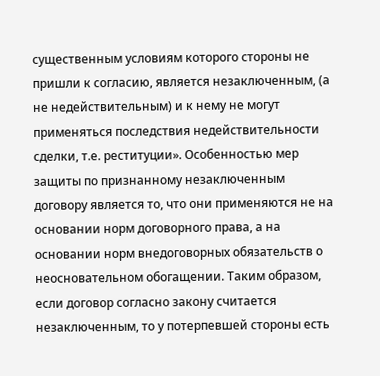существенным условиям которого стороны не пришли к согласию, является незаключенным, (а не недействительным) и к нему не могут применяться последствия недействительности сделки, т.е. реституции». Особенностью мер защиты по признанному незаключенным договору является то, что они применяются не на основании норм договорного права, а на основании норм внедоговорных обязательств о неосновательном обогащении. Таким образом, если договор согласно закону считается незаключенным, то у потерпевшей стороны есть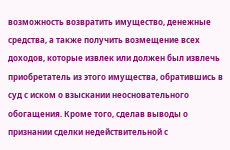возможность возвратить имущество, денежные средства, а также получить возмещение всех доходов, которые извлек или должен был извлечь приобретатель из этого имущества, обратившись в суд с иском о взыскании неосновательного обогащения. Кроме того, сделав выводы о признании сделки недействительной с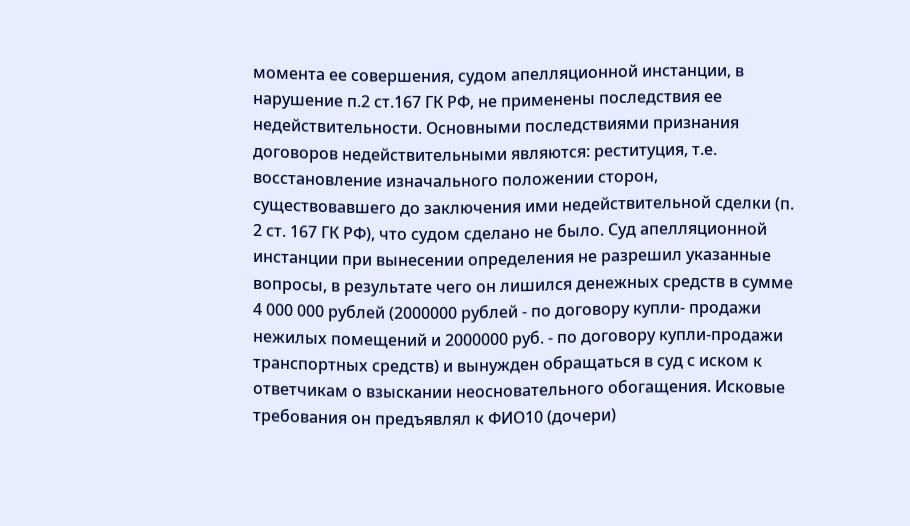момента ее совершения, судом апелляционной инстанции, в нарушение п.2 ст.167 ГК РФ, не применены последствия ее недействительности. Основными последствиями признания договоров недействительными являются: реституция, т.е. восстановление изначального положении сторон, существовавшего до заключения ими недействительной сделки (п. 2 ст. 167 ГК РФ), что судом сделано не было. Суд апелляционной инстанции при вынесении определения не разрешил указанные вопросы, в результате чего он лишился денежных средств в сумме 4 000 000 рублей (2000000 рублей - по договору купли- продажи нежилых помещений и 2000000 руб. - по договору купли-продажи транспортных средств) и вынужден обращаться в суд с иском к ответчикам о взыскании неосновательного обогащения. Исковые требования он предъявлял к ФИО10 (дочери)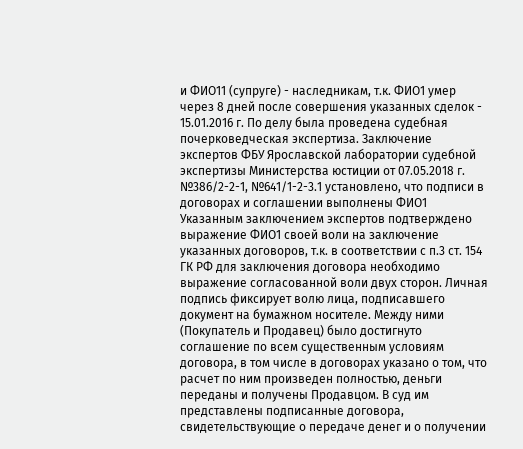и ФИО11 (супруге) - наследникам, т.к. ФИО1 умер через 8 дней после совершения указанных сделок - 15.01.2016 г. По делу была проведена судебная почерковедческая экспертиза. Заключение экспертов ФБУ Ярославской лаборатории судебной экспертизы Министерства юстиции от 07.05.2018 г. №386/2-2-1, №641/1-2-3.1 установлено, что подписи в договорах и соглашении выполнены ФИО1 Указанным заключением экспертов подтверждено выражение ФИО1 своей воли на заключение указанных договоров, т.к. в соответствии с п.3 ст. 154 ГК РФ для заключения договора необходимо выражение согласованной воли двух сторон. Личная подпись фиксирует волю лица, подписавшего документ на бумажном носителе. Между ними (Покупатель и Продавец) было достигнуто соглашение по всем существенным условиям договора, в том числе в договорах указано о том, что расчет по ним произведен полностью, деньги переданы и получены Продавцом. В суд им представлены подписанные договора, свидетельствующие о передаче денег и о получении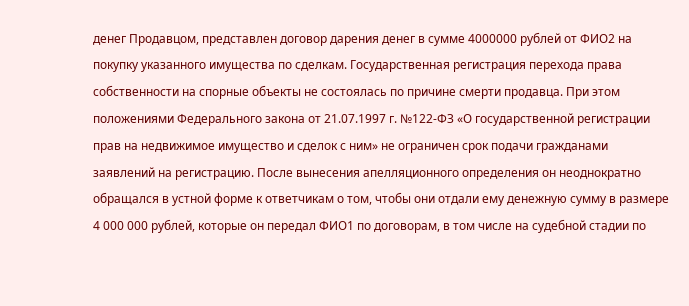денег Продавцом, представлен договор дарения денег в сумме 4000000 рублей от ФИО2 на покупку указанного имущества по сделкам. Государственная регистрация перехода права собственности на спорные объекты не состоялась по причине смерти продавца. При этом положениями Федерального закона oт 21.07.1997 г. №122-ФЗ «О государственной регистрации прав на недвижимое имущество и сделок с ним» не ограничен срок подачи гражданами заявлений на регистрацию. После вынесения апелляционного определения он неоднократно обращался в устной форме к ответчикам о том, чтобы они отдали ему денежную сумму в размере 4 000 000 рублей, которые он передал ФИО1 по договорам, в том числе на судебной стадии по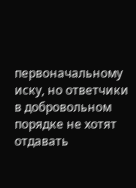первоначальному иску, но ответчики в добровольном порядке не хотят отдавать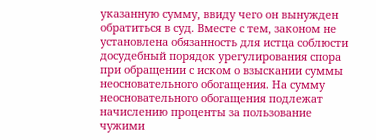указанную сумму, ввиду чего он вынужден обратиться в суд. Вместе с тем, законом не установлена обязанность для истца соблюсти досудебный порядок урегулирования спора при обращении с иском о взыскании суммы неосновательного обогащения. На сумму неосновательного обогащения подлежат начислению проценты за пользование чужими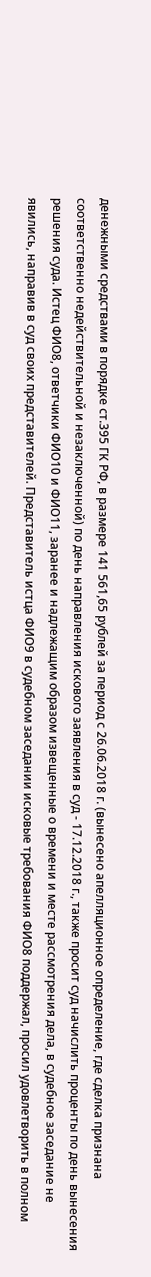денежными средствами в порядке ст.395 ГК РФ, в размере 141 561,65 рублей за период с 26.06.2018 г. (вынесено апелляционное определение, где сделка признана соответственно недействительной и незаключенной) по день направления искового заявления в суд - 17.12.2018 г., также просит суд начислить проценты по день вынесения решения суда. Истец ФИО8, ответчики ФИО10 и ФИО11, заранее и надлежащим образом извещенные о времени и месте рассмотрения дела, в судебное заседание не явились, направив в суд своих представителей. Представитель истца ФИО9 в судебном заседании исковые требования ФИО8 поддержал, просил удовлетворить в полном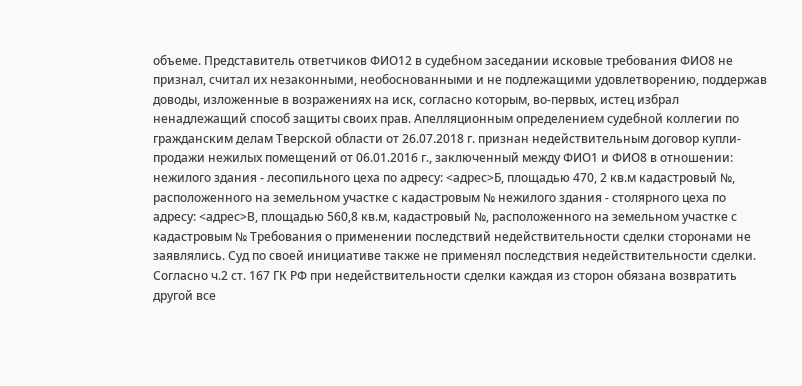объеме. Представитель ответчиков ФИО12 в судебном заседании исковые требования ФИО8 не признал, считал их незаконными, необоснованными и не подлежащими удовлетворению, поддержав доводы, изложенные в возражениях на иск, согласно которым, во-первых, истец избрал ненадлежащий способ защиты своих прав. Апелляционным определением судебной коллегии по гражданским делам Тверской области от 26.07.2018 г. признан недействительным договор купли-продажи нежилых помещений от 06.01.2016 г., заключенный между ФИО1 и ФИО8 в отношении: нежилого здания - лесопильного цеха по адресу: <адрес>Б, площадью 470, 2 кв.м кадастровый №, расположенного на земельном участке с кадастровым № нежилого здания - столярного цеха по адресу: <адрес>В, площадью 560,8 кв.м, кадастровый №, расположенного на земельном участке с кадастровым № Требования о применении последствий недействительности сделки сторонами не заявлялись. Суд по своей инициативе также не применял последствия недействительности сделки. Согласно ч.2 ст. 167 ГК РФ при недействительности сделки каждая из сторон обязана возвратить другой все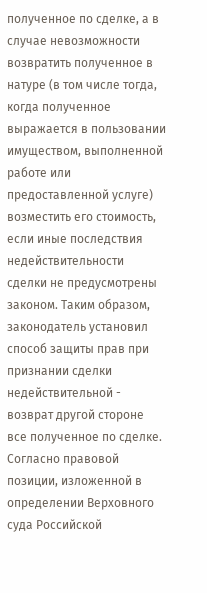полученное по сделке, а в случае невозможности возвратить полученное в натуре (в том числе тогда, когда полученное выражается в пользовании имуществом, выполненной работе или предоставленной услуге) возместить его стоимость, если иные последствия недействительности сделки не предусмотрены законом. Таким образом, законодатель установил способ защиты прав при признании сделки недействительной - возврат другой стороне все полученное по сделке. Согласно правовой позиции, изложенной в определении Верховного суда Российской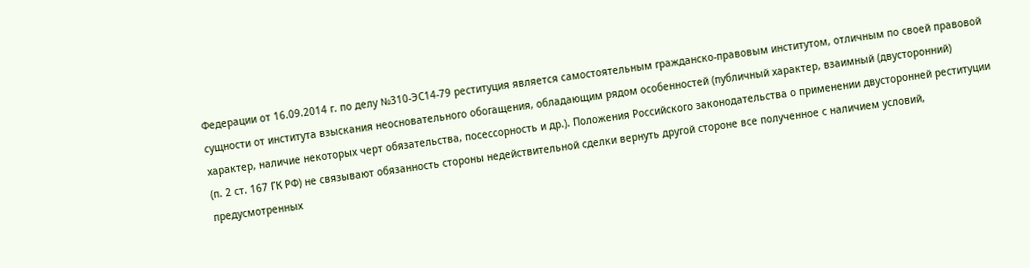Федерации от 16.09.2014 г. по делу №310-ЭС14-79 реституция является самостоятельным гражданско-правовым институтом, отличным по своей правовой сущности от института взыскания неосновательного обогащения, обладающим рядом особенностей (публичный характер, взаимный (двусторонний) характер, наличие некоторых черт обязательства, посессорность и др.). Положения Российского законодательства о применении двусторонней реституции (п. 2 ст. 167 ГК РФ) не связывают обязанность стороны недействительной сделки вернуть другой стороне все полученное с наличием условий, предусмотренных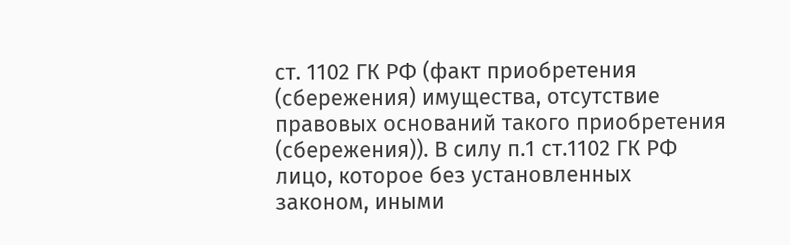ст. 1102 ГК РФ (факт приобретения (сбережения) имущества, отсутствие правовых оснований такого приобретения (сбережения)). В силу п.1 ст.1102 ГК РФ лицо, которое без установленных законом, иными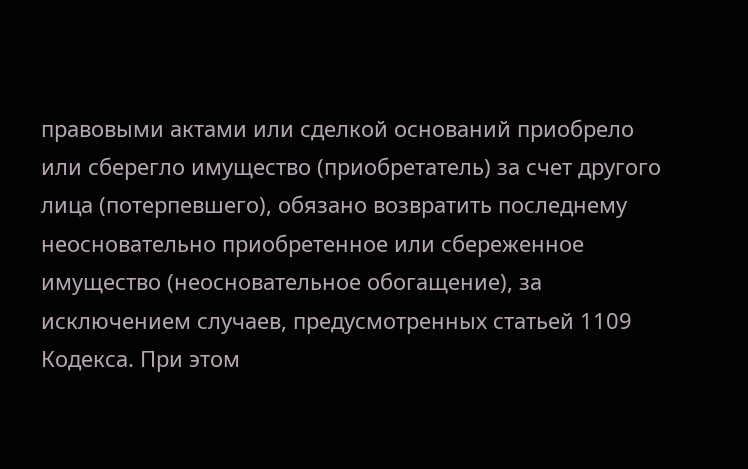правовыми актами или сделкой оснований приобрело или сберегло имущество (приобретатель) за счет другого лица (потерпевшего), обязано возвратить последнему неосновательно приобретенное или сбереженное имущество (неосновательное обогащение), за исключением случаев, предусмотренных статьей 1109 Кодекса. При этом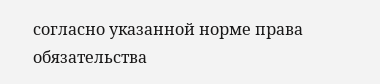согласно указанной норме права обязательства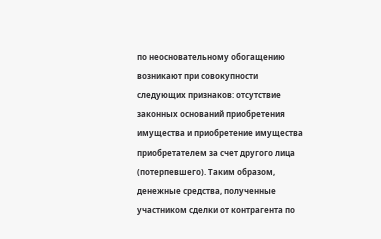по неосновательному обогащению возникают при совокупности следующих признаков: отсутствие законных оснований приобретения имущества и приобретение имущества приобретателем за счет другого лица (потерпевшего). Таким образом, денежные средства, полученные участником сделки от контрагента по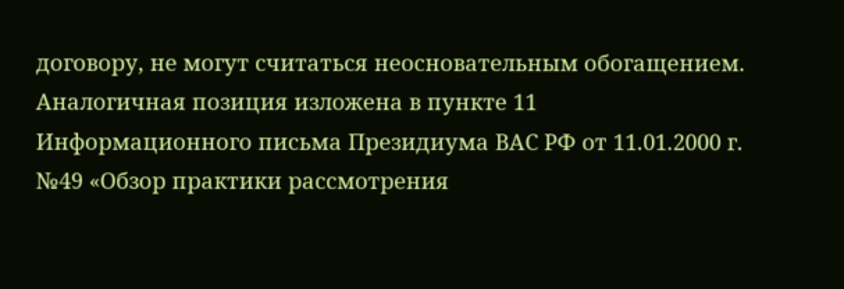договору, не могут считаться неосновательным обогащением. Аналогичная позиция изложена в пункте 11 Информационного письма Президиума ВАС РФ от 11.01.2000 г. №49 «Обзор практики рассмотрения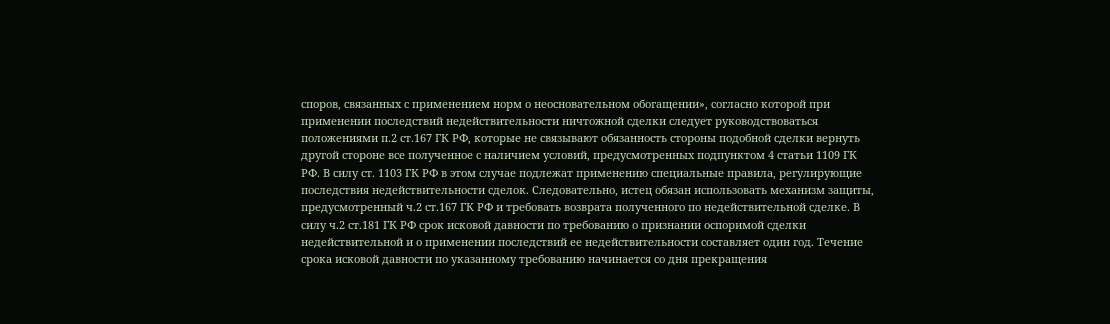споров, связанных с применением норм о неосновательном обогащении», согласно которой при применении последствий недействительности ничтожной сделки следует руководствоваться положениями п.2 ст.167 ГК РФ, которые не связывают обязанность стороны подобной сделки вернуть другой стороне все полученное с наличием условий, предусмотренных подпунктом 4 статьи 1109 ГК РФ. В силу ст. 1103 ГК РФ в этом случае подлежат применению специальные правила, регулирующие последствия недействительности сделок. Следовательно, истец обязан использовать механизм защиты, предусмотренный ч.2 ст.167 ГК РФ и требовать возврата полученного по недействительной сделке. В силу ч.2 ст.181 ГК РФ срок исковой давности по требованию о признании оспоримой сделки недействительной и о применении последствий ее недействительности составляет один год. Течение срока исковой давности по указанному требованию начинается со дня прекращения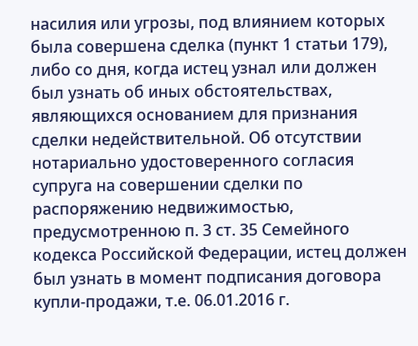насилия или угрозы, под влиянием которых была совершена сделка (пункт 1 статьи 179), либо со дня, когда истец узнал или должен был узнать об иных обстоятельствах, являющихся основанием для признания сделки недействительной. Об отсутствии нотариально удостоверенного согласия супруга на совершении сделки по распоряжению недвижимостью, предусмотренною п. 3 ст. 35 Семейного кодекса Российской Федерации, истец должен был узнать в момент подписания договора купли-продажи, т.е. 06.01.2016 г.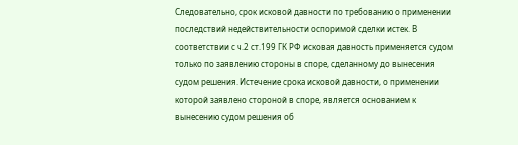Следовательно, срок исковой давности по требованию о применении последствий недействительности оспоримой сделки истек. В соответствии с ч.2 ст.199 ГК РФ исковая давность применяется судом только по заявлению стороны в споре, сделанному до вынесения судом решения. Истечение срока исковой давности, о применении которой заявлено стороной в споре, является основанием к вынесению судом решения об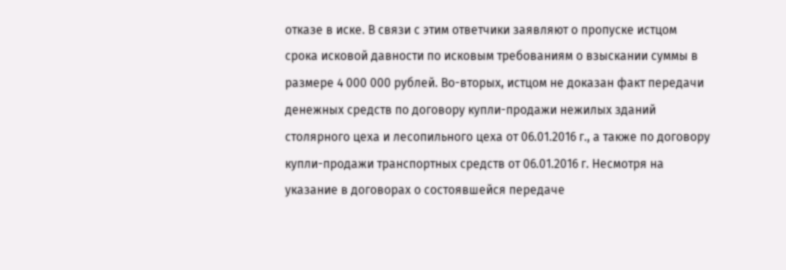отказе в иске. В связи с этим ответчики заявляют о пропуске истцом срока исковой давности по исковым требованиям о взыскании суммы в размере 4 000 000 рублей. Во-вторых, истцом не доказан факт передачи денежных средств по договору купли-продажи нежилых зданий столярного цеха и лесопильного цеха от 06.01.2016 г., а также по договору купли-продажи транспортных средств от 06.01.2016 г. Несмотря на указание в договорах о состоявшейся передаче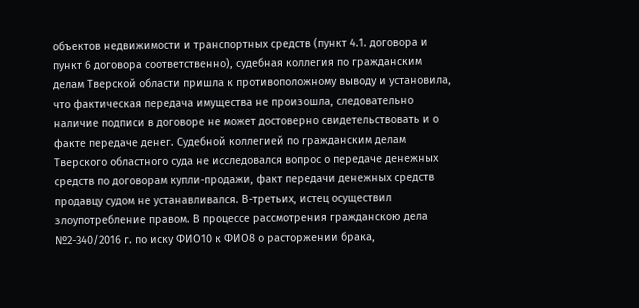объектов недвижимости и транспортных средств (пункт 4.1. договора и пункт 6 договора соответственно), судебная коллегия по гражданским делам Тверской области пришла к противоположному выводу и установила, что фактическая передача имущества не произошла, следовательно наличие подписи в договоре не может достоверно свидетельствовать и о факте передаче денег. Судебной коллегией по гражданским делам Тверского областного суда не исследовался вопрос о передаче денежных средств по договорам купли-продажи, факт передачи денежных средств продавцу судом не устанавливался. В-третьих, истец осуществил злоупотребление правом. В процессе рассмотрения гражданскою дела №2-340/2016 г. по иску ФИО10 к ФИО8 о расторжении брака,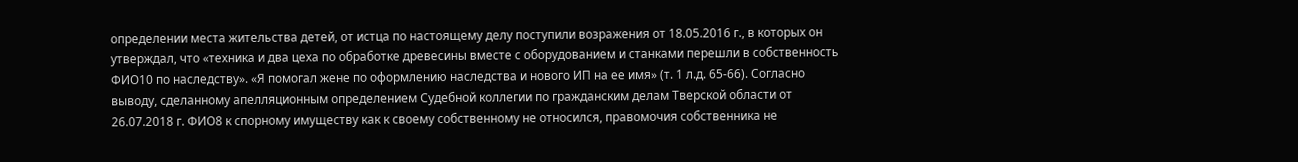определении места жительства детей, от истца по настоящему делу поступили возражения от 18.05.2016 г., в которых он утверждал, что «техника и два цеха по обработке древесины вместе с оборудованием и станками перешли в собственность ФИО10 по наследству». «Я помогал жене по оформлению наследства и нового ИП на ее имя» (т. 1 л.д. 65-66). Согласно выводу, сделанному апелляционным определением Судебной коллегии по гражданским делам Тверской области от 26.07.2018 г. ФИО8 к спорному имуществу как к своему собственному не относился, правомочия собственника не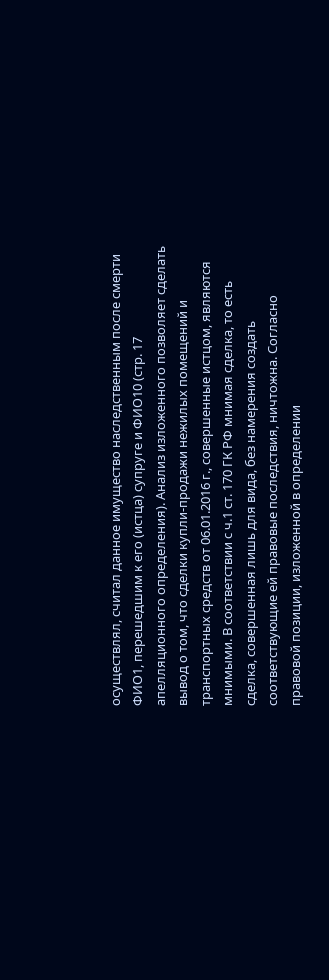осуществлял, считал данное имущество наследственным после смерти ФИО1, перешедшим к его (истца) супруге и ФИО10 (стр. 17 апелляционного определения). Анализ изложенного позволяет сделать вывод о том, что сделки купли-продажи нежилых помещений и транспортных средств от 06.01.2016 г., совершенные истцом, являются мнимыми. В соответствии с ч.1 ст. 170 ГК РФ мнимая сделка, то есть сделка, совершенная лишь для вида, без намерения создать соответствующие ей правовые последствия, ничтожна. Согласно правовой позиции, изложенной в определении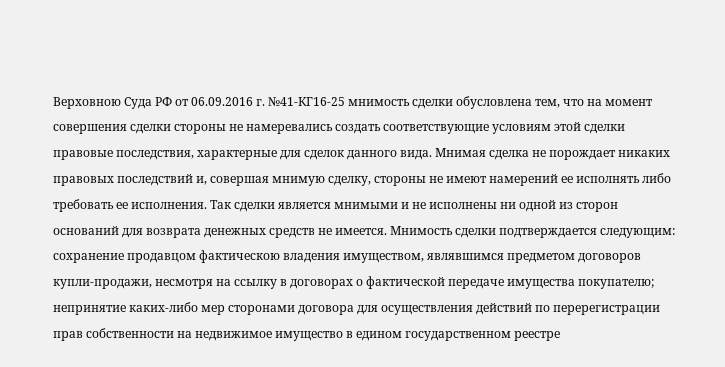Верховною Суда РФ от 06.09.2016 г. №41-КГ16-25 мнимость сделки обусловлена тем, что на момент совершения сделки стороны не намеревались создать соответствующие условиям этой сделки правовые последствия, характерные для сделок данного вида. Мнимая сделка не порождает никаких правовых последствий и, совершая мнимую сделку, стороны не имеют намерений ее исполнять либо требовать ее исполнения. Так сделки является мнимыми и не исполнены ни одной из сторон оснований для возврата денежных средств не имеется. Мнимость сделки подтверждается следующим: сохранение продавцом фактическою владения имуществом, являвшимся предметом договоров купли-продажи, несмотря на ссылку в договорах о фактической передаче имущества покупателю; непринятие каких-либо мер сторонами договора для осуществления действий по перерегистрации прав собственности на недвижимое имущество в едином государственном реестре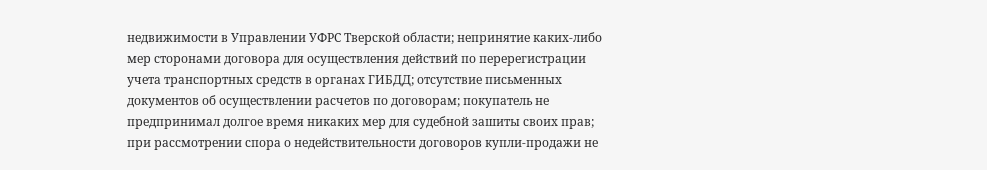недвижимости в Управлении УФРС Тверской области; непринятие каких-либо мер сторонами договора для осуществления действий по перерегистрации учета транспортных средств в органах ГИБДД; отсутствие письменных документов об осуществлении расчетов по договорам; покупатель не предпринимал долгое время никаких мер для судебной зашиты своих прав; при рассмотрении спора о недействительности договоров купли-продажи не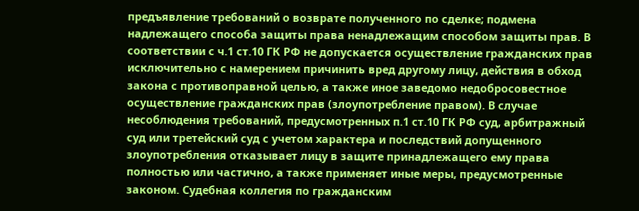предъявление требований о возврате полученного по сделке; подмена надлежащего способа защиты права ненадлежащим способом защиты прав. В соответствии с ч.1 ст.10 ГК РФ не допускается осуществление гражданских прав исключительно с намерением причинить вред другому лицу, действия в обход закона с противоправной целью, а также иное заведомо недобросовестное осуществление гражданских прав (злоупотребление правом). В случае несоблюдения требований, предусмотренных п.1 ст.10 ГК РФ суд, арбитражный суд или третейский суд с учетом характера и последствий допущенного злоупотребления отказывает лицу в защите принадлежащего ему права полностью или частично, а также применяет иные меры, предусмотренные законом. Судебная коллегия по гражданским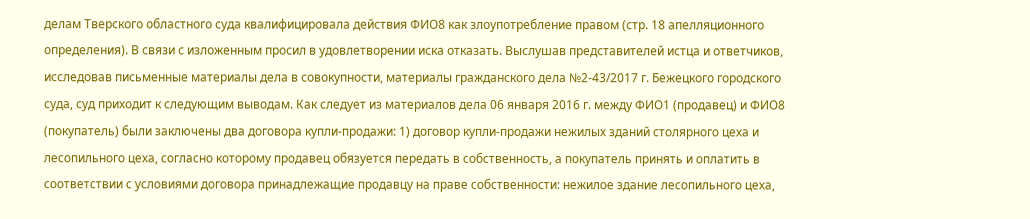делам Тверского областного суда квалифицировала действия ФИО8 как злоупотребление правом (стр. 18 апелляционного определения). В связи с изложенным просил в удовлетворении иска отказать. Выслушав представителей истца и ответчиков, исследовав письменные материалы дела в совокупности, материалы гражданского дела №2-43/2017 г. Бежецкого городского суда, суд приходит к следующим выводам. Как следует из материалов дела 06 января 2016 г. между ФИО1 (продавец) и ФИО8 (покупатель) были заключены два договора купли-продажи: 1) договор купли-продажи нежилых зданий столярного цеха и лесопильного цеха, согласно которому продавец обязуется передать в собственность, а покупатель принять и оплатить в соответствии с условиями договора принадлежащие продавцу на праве собственности: нежилое здание лесопильного цеха,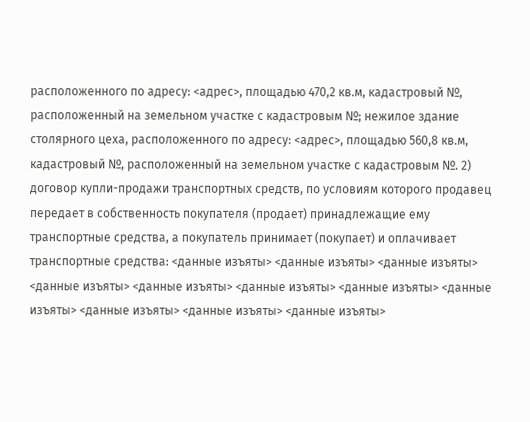расположенного по адресу: <адрес>, площадью 470,2 кв.м, кадастровый №, расположенный на земельном участке с кадастровым №; нежилое здание столярного цеха, расположенного по адресу: <адрес>, площадью 560,8 кв.м, кадастровый №, расположенный на земельном участке с кадастровым №. 2) договор купли-продажи транспортных средств, по условиям которого продавец передает в собственность покупателя (продает) принадлежащие ему транспортные средства, а покупатель принимает (покупает) и оплачивает транспортные средства: <данные изъяты> <данные изъяты> <данные изъяты> <данные изъяты> <данные изъяты> <данные изъяты> <данные изъяты> <данные изъяты> <данные изъяты> <данные изъяты> <данные изъяты>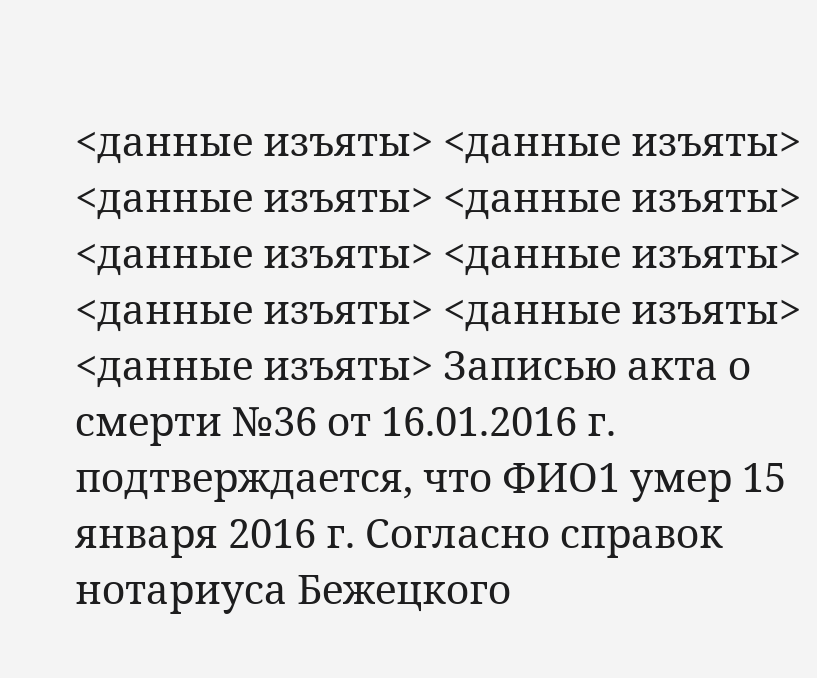<данные изъяты> <данные изъяты> <данные изъяты> <данные изъяты> <данные изъяты> <данные изъяты> <данные изъяты> <данные изъяты> <данные изъяты> Записью акта о смерти №36 от 16.01.2016 г. подтверждается, что ФИО1 умер 15 января 2016 г. Согласно справок нотариуса Бежецкого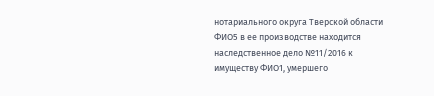нотариального округа Тверской области ФИО5 в ее производстве находится наследственное дело №11/2016 к имуществу ФИО1, умершего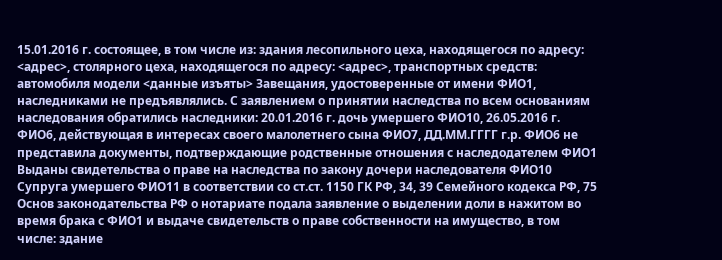15.01.2016 г. состоящее, в том числе из: здания лесопильного цеха, находящегося по адресу: <адрес>, столярного цеха, находящегося по адресу: <адрес>, транспортных средств: автомобиля модели <данные изъяты> Завещания, удостоверенные от имени ФИО1, наследниками не предъявлялись. С заявлением о принятии наследства по всем основаниям наследования обратились наследники: 20.01.2016 г. дочь умершего ФИО10, 26.05.2016 г. ФИО6, действующая в интересах своего малолетнего сына ФИО7, ДД.ММ.ГГГГ г.р. ФИО6 не представила документы, подтверждающие родственные отношения с наследодателем ФИО1 Выданы свидетельства о праве на наследства по закону дочери наследователя ФИО10 Супруга умершего ФИО11 в соответствии со ст.ст. 1150 ГК РФ, 34, 39 Семейного кодекса РФ, 75 Основ законодательства РФ о нотариате подала заявление о выделении доли в нажитом во время брака с ФИО1 и выдаче свидетельств о праве собственности на имущество, в том числе: здание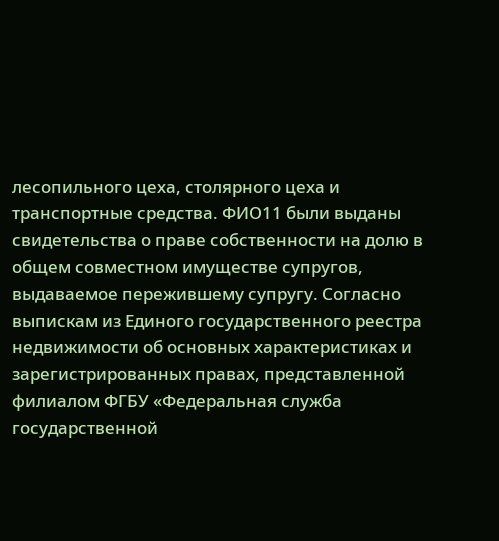лесопильного цеха, столярного цеха и транспортные средства. ФИО11 были выданы свидетельства о праве собственности на долю в общем совместном имуществе супругов, выдаваемое пережившему супругу. Согласно выпискам из Единого государственного реестра недвижимости об основных характеристиках и зарегистрированных правах, представленной филиалом ФГБУ «Федеральная служба государственной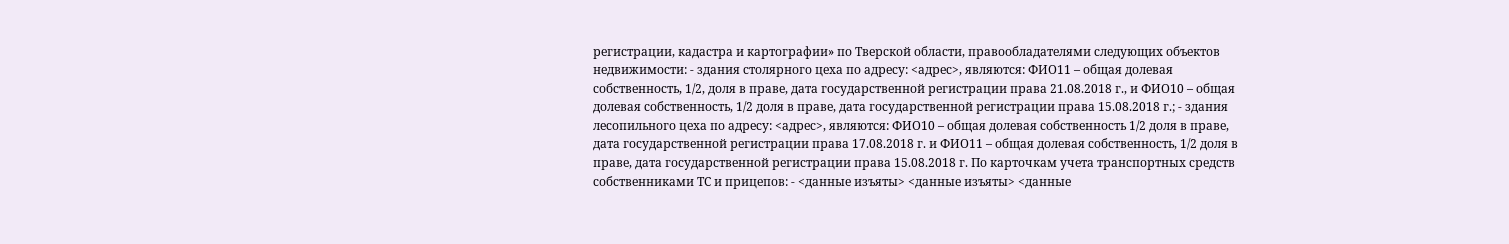регистрации, кадастра и картографии» по Тверской области, правообладателями следующих объектов недвижимости: - здания столярного цеха по адресу: <адрес>, являются: ФИО11 – общая долевая собственность, 1/2, доля в праве, дата государственной регистрации права 21.08.2018 г., и ФИО10 – общая долевая собственность, 1/2 доля в праве, дата государственной регистрации права 15.08.2018 г.; - здания лесопильного цеха по адресу: <адрес>, являются: ФИО10 – общая долевая собственность 1/2 доля в праве, дата государственной регистрации права 17.08.2018 г. и ФИО11 – общая долевая собственность, 1/2 доля в праве, дата государственной регистрации права 15.08.2018 г. По карточкам учета транспортных средств собственниками ТС и прицепов: - <данные изъяты> <данные изъяты> <данные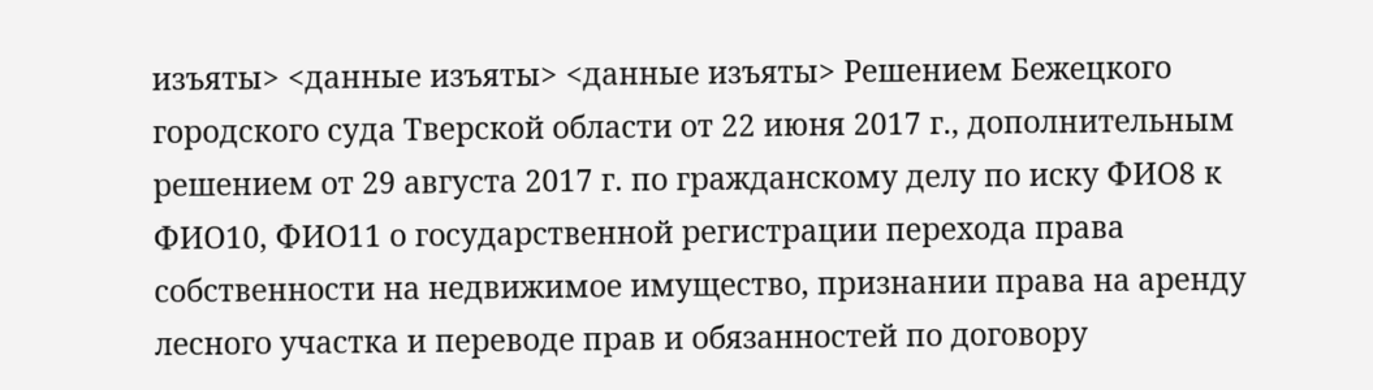изъяты> <данные изъяты> <данные изъяты> Решением Бежецкого городского суда Тверской области от 22 июня 2017 г., дополнительным решением от 29 августа 2017 г. по гражданскому делу по иску ФИО8 к ФИО10, ФИО11 о государственной регистрации перехода права собственности на недвижимое имущество, признании права на аренду лесного участка и переводе прав и обязанностей по договору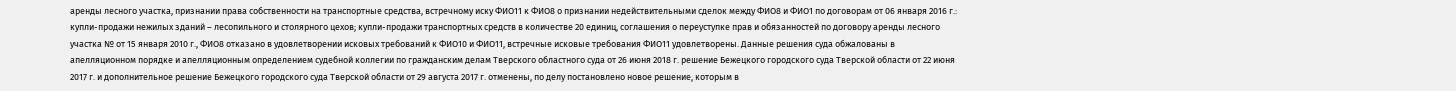аренды лесного участка, признании права собственности на транспортные средства, встречному иску ФИО11 к ФИО8 о признании недействительными сделок между ФИО8 и ФИО1 по договорам от 06 января 2016 г.: купли-продажи нежилых зданий – лесопильного и столярного цехов; купли-продажи транспортных средств в количестве 20 единиц, соглашения о переуступке прав и обязанностей по договору аренды лесного участка № от 15 января 2010 г., ФИО8 отказано в удовлетворении исковых требований к ФИО10 и ФИО11, встречные исковые требования ФИО11 удовлетворены. Данные решения суда обжалованы в апелляционном порядке и апелляционным определением судебной коллегии по гражданским делам Тверского областного суда от 26 июня 2018 г. решение Бежецкого городского суда Тверской области от 22 июня 2017 г. и дополнительное решение Бежецкого городского суда Тверской области от 29 августа 2017 г. отменены, по делу постановлено новое решение, которым в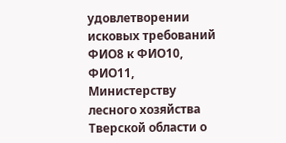удовлетворении исковых требований ФИО8 к ФИО10, ФИО11, Министерству лесного хозяйства Тверской области о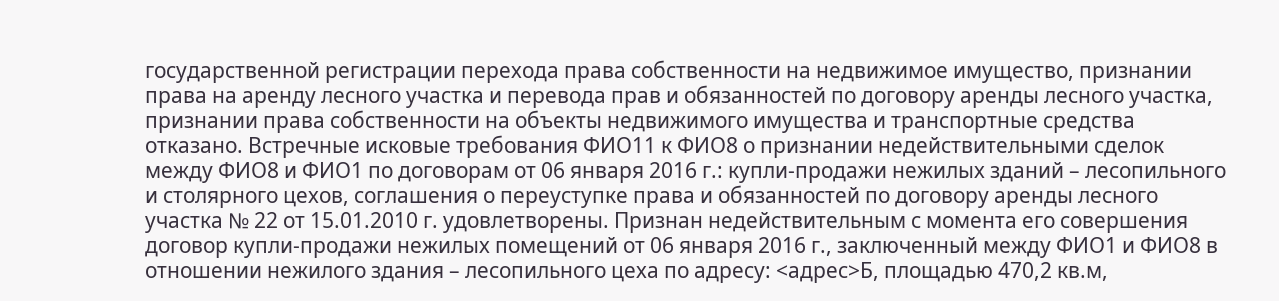государственной регистрации перехода права собственности на недвижимое имущество, признании права на аренду лесного участка и перевода прав и обязанностей по договору аренды лесного участка, признании права собственности на объекты недвижимого имущества и транспортные средства отказано. Встречные исковые требования ФИО11 к ФИО8 о признании недействительными сделок между ФИО8 и ФИО1 по договорам от 06 января 2016 г.: купли-продажи нежилых зданий – лесопильного и столярного цехов, соглашения о переуступке права и обязанностей по договору аренды лесного участка № 22 от 15.01.2010 г. удовлетворены. Признан недействительным с момента его совершения договор купли-продажи нежилых помещений от 06 января 2016 г., заключенный между ФИО1 и ФИО8 в отношении нежилого здания – лесопильного цеха по адресу: <адрес>Б, площадью 470,2 кв.м,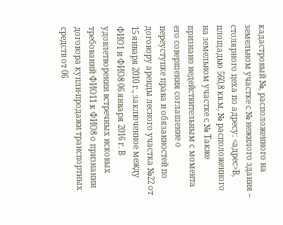кадастровый №, расположенного на земельном участке с № нежилого здания – столярного цеха по адресу: <адрес>В, площадью 560,8 кв.м, № расположенного на земельном участке с № Также признано недействительным с момента его совершения соглашение о переуступке права и обязанностей по договору аренды лесного участка №22 от 15 января 2010 г., заключенное между ФИО1 и ФИО8 06 января 2016 г. В удовлетворении встречных исковых требований ФИО11 к ФИО8 о признании договора купли-продажи транспортных средств от 06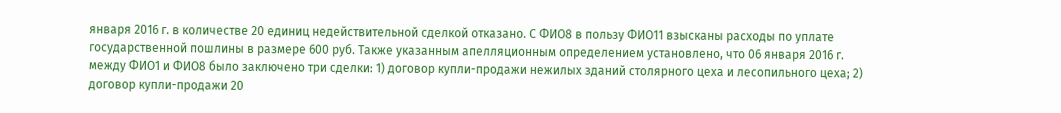января 2016 г. в количестве 20 единиц недействительной сделкой отказано. С ФИО8 в пользу ФИО11 взысканы расходы по уплате государственной пошлины в размере 600 руб. Также указанным апелляционным определением установлено, что 06 января 2016 г. между ФИО1 и ФИО8 было заключено три сделки: 1) договор купли-продажи нежилых зданий столярного цеха и лесопильного цеха; 2) договор купли-продажи 20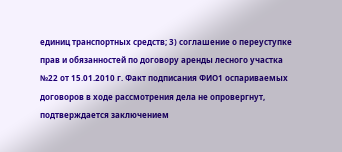единиц транспортных средств; 3) соглашение о переуступке прав и обязанностей по договору аренды лесного участка №22 от 15.01.2010 г. Факт подписания ФИО1 оспариваемых договоров в ходе рассмотрения дела не опровергнут, подтверждается заключением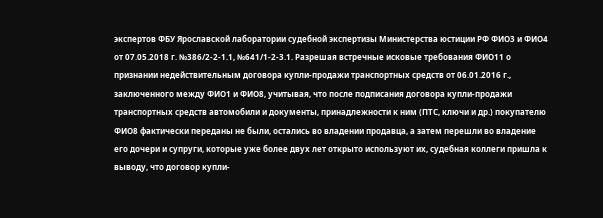экспертов ФБУ Ярославской лаборатории судебной экспертизы Министерства юстиции РФ ФИО3 и ФИО4 от 07.05.2018 г. №386/2-2-1.1, №641/1-2-3.1. Разрешая встречные исковые требования ФИО11 о признании недействительным договора купли-продажи транспортных средств от 06.01.2016 г., заключенного между ФИО1 и ФИО8, учитывая, что после подписания договора купли-продажи транспортных средств автомобили и документы, принадлежности к ним (ПТС, ключи и др.) покупателю ФИО8 фактически переданы не были, остались во владении продавца, а затем перешли во владение его дочери и супруги, которые уже более двух лет открыто используют их, судебная коллеги пришла к выводу, что договор купли-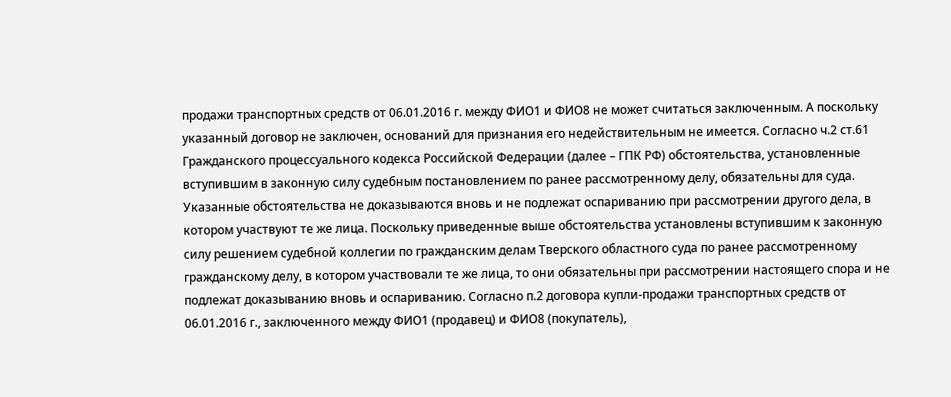продажи транспортных средств от 06.01.2016 г. между ФИО1 и ФИО8 не может считаться заключенным. А поскольку указанный договор не заключен, оснований для признания его недействительным не имеется. Согласно ч.2 ст.61 Гражданского процессуального кодекса Российской Федерации (далее – ГПК РФ) обстоятельства, установленные вступившим в законную силу судебным постановлением по ранее рассмотренному делу, обязательны для суда. Указанные обстоятельства не доказываются вновь и не подлежат оспариванию при рассмотрении другого дела, в котором участвуют те же лица. Поскольку приведенные выше обстоятельства установлены вступившим к законную силу решением судебной коллегии по гражданским делам Тверского областного суда по ранее рассмотренному гражданскому делу, в котором участвовали те же лица, то они обязательны при рассмотрении настоящего спора и не подлежат доказыванию вновь и оспариванию. Согласно п.2 договора купли-продажи транспортных средств от 06.01.2016 г., заключенного между ФИО1 (продавец) и ФИО8 (покупатель),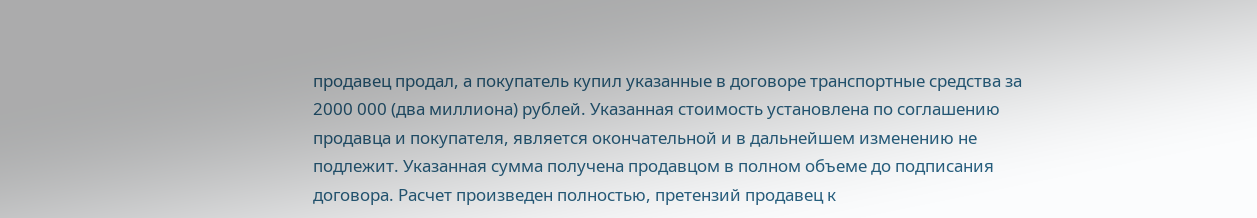продавец продал, а покупатель купил указанные в договоре транспортные средства за 2000 000 (два миллиона) рублей. Указанная стоимость установлена по соглашению продавца и покупателя, является окончательной и в дальнейшем изменению не подлежит. Указанная сумма получена продавцом в полном объеме до подписания договора. Расчет произведен полностью, претензий продавец к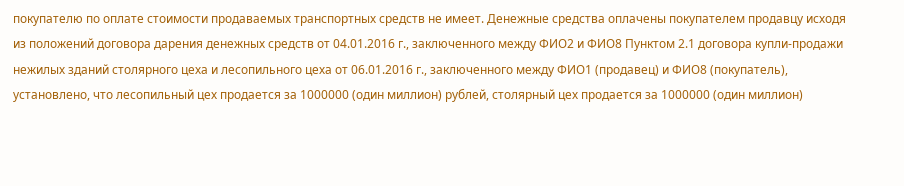покупателю по оплате стоимости продаваемых транспортных средств не имеет. Денежные средства оплачены покупателем продавцу исходя из положений договора дарения денежных средств от 04.01.2016 г., заключенного между ФИО2 и ФИО8 Пунктом 2.1 договора купли-продажи нежилых зданий столярного цеха и лесопильного цеха от 06.01.2016 г., заключенного между ФИО1 (продавец) и ФИО8 (покупатель), установлено, что лесопильный цех продается за 1000000 (один миллион) рублей, столярный цех продается за 1000000 (один миллион)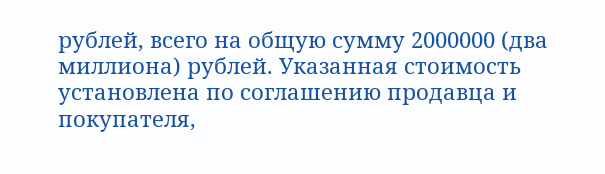рублей, всего на общую сумму 2000000 (два миллиона) рублей. Указанная стоимость установлена по соглашению продавца и покупателя,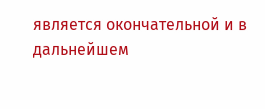является окончательной и в дальнейшем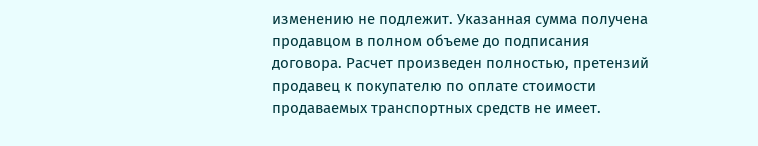изменению не подлежит. Указанная сумма получена продавцом в полном объеме до подписания договора. Расчет произведен полностью, претензий продавец к покупателю по оплате стоимости продаваемых транспортных средств не имеет.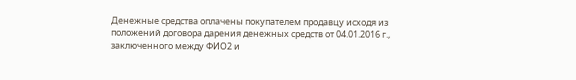Денежные средства оплачены покупателем продавцу исходя из положений договора дарения денежных средств от 04.01.2016 г., заключенного между ФИО2 и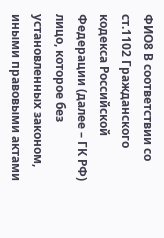ФИО8 В соответствии со ст.1102 Гражданского кодекса Российской Федерации (далее – ГК РФ) лицо, которое без установленных законом, иными правовыми актами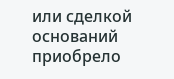или сделкой оснований приобрело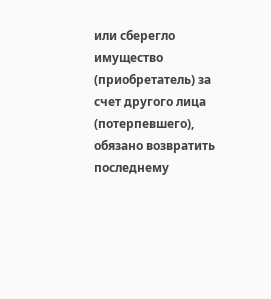или сберегло имущество (приобретатель) за счет другого лица (потерпевшего), обязано возвратить последнему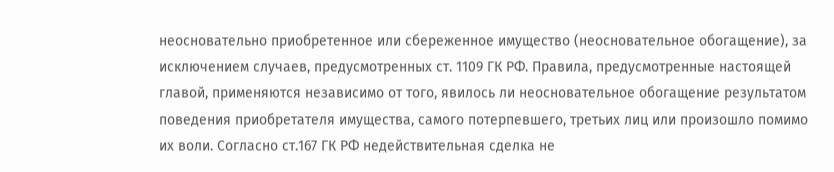неосновательно приобретенное или сбереженное имущество (неосновательное обогащение), за исключением случаев, предусмотренных ст. 1109 ГК РФ. Правила, предусмотренные настоящей главой, применяются независимо от того, явилось ли неосновательное обогащение результатом поведения приобретателя имущества, самого потерпевшего, третьих лиц или произошло помимо их воли. Согласно ст.167 ГК РФ недействительная сделка не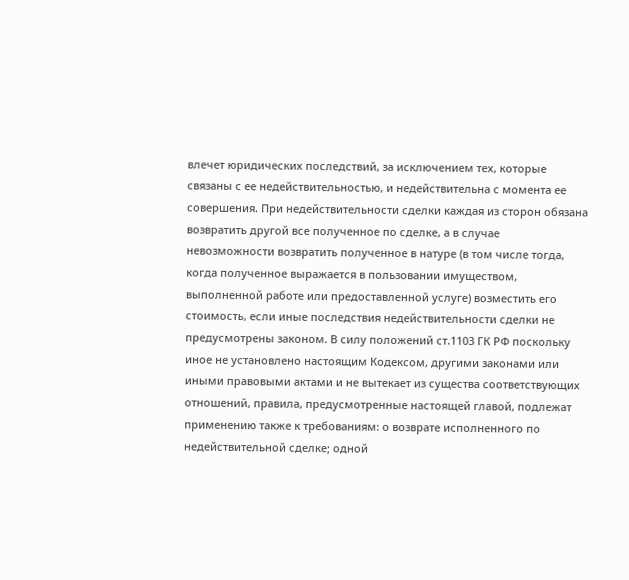влечет юридических последствий, за исключением тех, которые связаны с ее недействительностью, и недействительна с момента ее совершения. При недействительности сделки каждая из сторон обязана возвратить другой все полученное по сделке, а в случае невозможности возвратить полученное в натуре (в том числе тогда, когда полученное выражается в пользовании имуществом, выполненной работе или предоставленной услуге) возместить его стоимость, если иные последствия недействительности сделки не предусмотрены законом. В силу положений ст.1103 ГК РФ поскольку иное не установлено настоящим Кодексом, другими законами или иными правовыми актами и не вытекает из существа соответствующих отношений, правила, предусмотренные настоящей главой, подлежат применению также к требованиям: о возврате исполненного по недействительной сделке; одной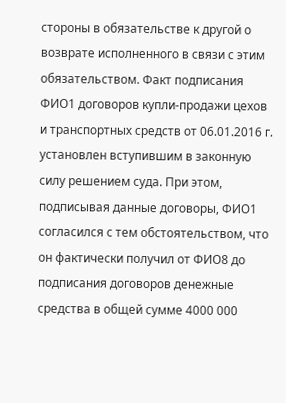стороны в обязательстве к другой о возврате исполненного в связи с этим обязательством. Факт подписания ФИО1 договоров купли-продажи цехов и транспортных средств от 06.01.2016 г. установлен вступившим в законную силу решением суда. При этом, подписывая данные договоры, ФИО1 согласился с тем обстоятельством, что он фактически получил от ФИО8 до подписания договоров денежные средства в общей сумме 4000 000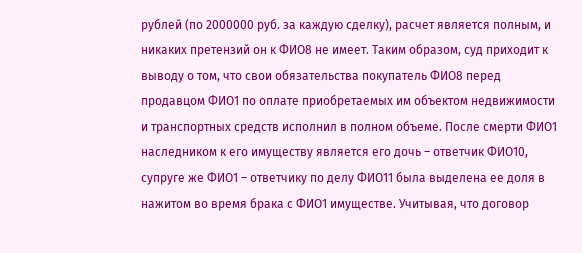рублей (по 2000000 руб. за каждую сделку), расчет является полным, и никаких претензий он к ФИО8 не имеет. Таким образом, суд приходит к выводу о том, что свои обязательства покупатель ФИО8 перед продавцом ФИО1 по оплате приобретаемых им объектом недвижимости и транспортных средств исполнил в полном объеме. После смерти ФИО1 наследником к его имуществу является его дочь – ответчик ФИО10, супруге же ФИО1 – ответчику по делу ФИО11 была выделена ее доля в нажитом во время брака с ФИО1 имуществе. Учитывая, что договор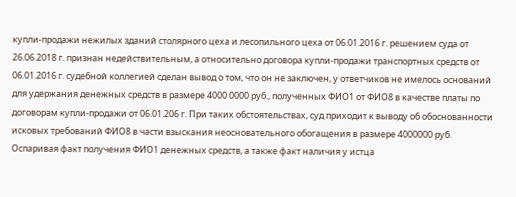купли-продажи нежилых зданий столярного цеха и лесопильного цеха от 06.01.2016 г. решением суда от 26.06.2018 г. признан недействительным, а относительно договора купли-продажи транспортных средств от 06.01.2016 г. судебной коллегией сделан вывод о том, что он не заключен, у ответчиков не имелось оснований для удержания денежных средств в размере 4000 0000 руб., полученных ФИО1 от ФИО8 в качестве платы по договорам купли-продажи от 06.01.206 г. При таких обстоятельствах, суд приходит к выводу об обоснованности исковых требований ФИО8 в части взыскания неосновательного обогащения в размере 4000000 руб. Оспаривая факт получения ФИО1 денежных средств, а также факт наличия у истца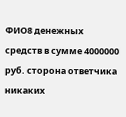ФИО8 денежных средств в сумме 4000000 руб. сторона ответчика никаких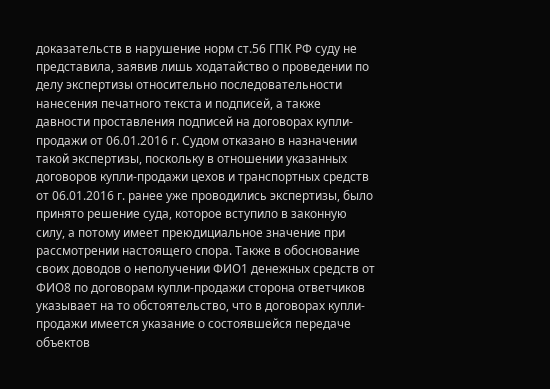доказательств в нарушение норм ст.56 ГПК РФ суду не представила, заявив лишь ходатайство о проведении по делу экспертизы относительно последовательности нанесения печатного текста и подписей, а также давности проставления подписей на договорах купли-продажи от 06.01.2016 г. Судом отказано в назначении такой экспертизы, поскольку в отношении указанных договоров купли-продажи цехов и транспортных средств от 06.01.2016 г. ранее уже проводились экспертизы, было принято решение суда, которое вступило в законную силу, а потому имеет преюдициальное значение при рассмотрении настоящего спора. Также в обоснование своих доводов о неполучении ФИО1 денежных средств от ФИО8 по договорам купли-продажи сторона ответчиков указывает на то обстоятельство, что в договорах купли-продажи имеется указание о состоявшейся передаче объектов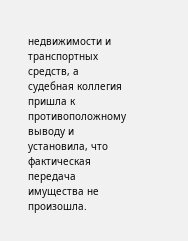недвижимости и транспортных средств, а судебная коллегия пришла к противоположному выводу и установила, что фактическая передача имущества не произошла.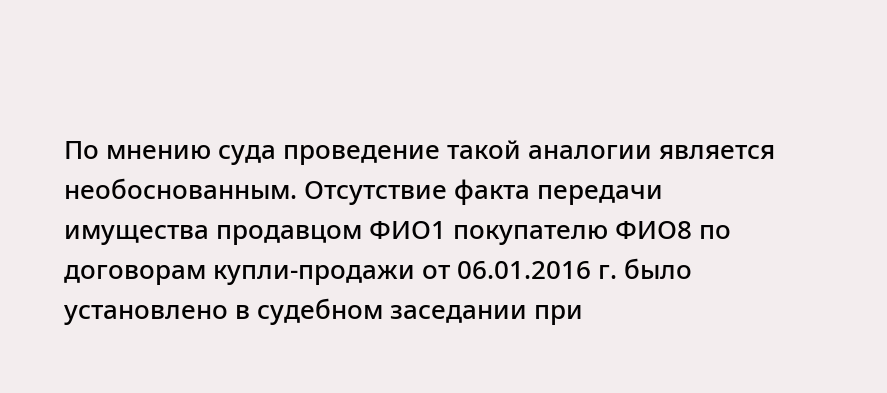По мнению суда проведение такой аналогии является необоснованным. Отсутствие факта передачи имущества продавцом ФИО1 покупателю ФИО8 по договорам купли-продажи от 06.01.2016 г. было установлено в судебном заседании при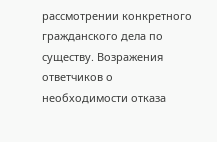рассмотрении конкретного гражданского дела по существу. Возражения ответчиков о необходимости отказа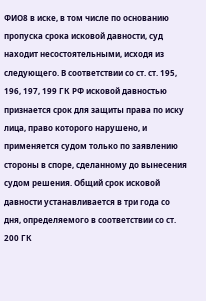ФИО8 в иске, в том числе по основанию пропуска срока исковой давности, суд находит несостоятельными, исходя из следующего. В соответствии со ст. ст. 195, 196, 197, 199 ГК РФ исковой давностью признается срок для защиты права по иску лица, право которого нарушено, и применяется судом только по заявлению стороны в споре, сделанному до вынесения судом решения. Общий срок исковой давности устанавливается в три года со дня, определяемого в соответствии со ст. 200 ГК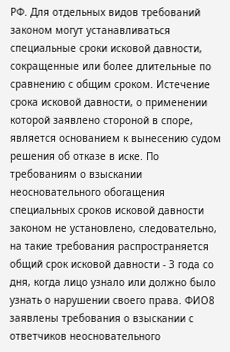РФ. Для отдельных видов требований законом могут устанавливаться специальные сроки исковой давности, сокращенные или более длительные по сравнению с общим сроком. Истечение срока исковой давности, о применении которой заявлено стороной в споре, является основанием к вынесению судом решения об отказе в иске. По требованиям о взыскании неосновательного обогащения специальных сроков исковой давности законом не установлено, следовательно, на такие требования распространяется общий срок исковой давности - 3 года со дня, когда лицо узнало или должно было узнать о нарушении своего права. ФИО8 заявлены требования о взыскании с ответчиков неосновательного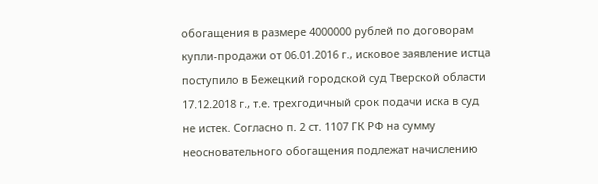обогащения в размере 4000000 рублей по договорам купли-продажи от 06.01.2016 г., исковое заявление истца поступило в Бежецкий городской суд Тверской области 17.12.2018 г., т.е. трехгодичный срок подачи иска в суд не истек. Согласно п. 2 ст. 1107 ГК РФ на сумму неосновательного обогащения подлежат начислению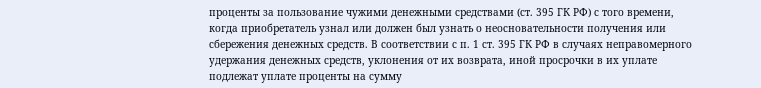проценты за пользование чужими денежными средствами (ст. 395 ГК РФ) с того времени, когда приобретатель узнал или должен был узнать о неосновательности получения или сбережения денежных средств. В соответствии с п. 1 ст. 395 ГК РФ в случаях неправомерного удержания денежных средств, уклонения от их возврата, иной просрочки в их уплате подлежат уплате проценты на сумму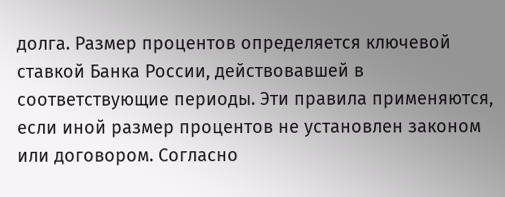долга. Размер процентов определяется ключевой ставкой Банка России, действовавшей в соответствующие периоды. Эти правила применяются, если иной размер процентов не установлен законом или договором. Согласно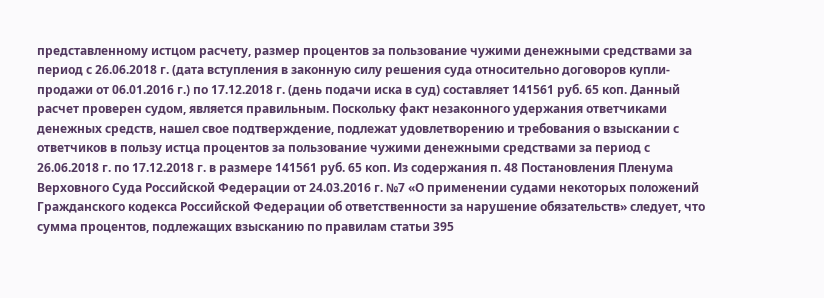представленному истцом расчету, размер процентов за пользование чужими денежными средствами за период с 26.06.2018 г. (дата вступления в законную силу решения суда относительно договоров купли-продажи от 06.01.2016 г.) по 17.12.2018 г. (день подачи иска в суд) составляет 141561 руб. 65 коп. Данный расчет проверен судом, является правильным. Поскольку факт незаконного удержания ответчиками денежных средств, нашел свое подтверждение, подлежат удовлетворению и требования о взыскании с ответчиков в пользу истца процентов за пользование чужими денежными средствами за период с 26.06.2018 г. по 17.12.2018 г. в размере 141561 руб. 65 коп. Из содержания п. 48 Постановления Пленума Верховного Суда Российской Федерации от 24.03.2016 г. №7 «О применении судами некоторых положений Гражданского кодекса Российской Федерации об ответственности за нарушение обязательств» следует, что сумма процентов, подлежащих взысканию по правилам статьи 395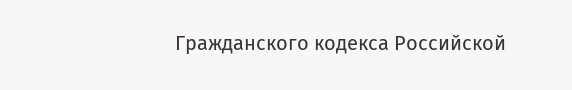Гражданского кодекса Российской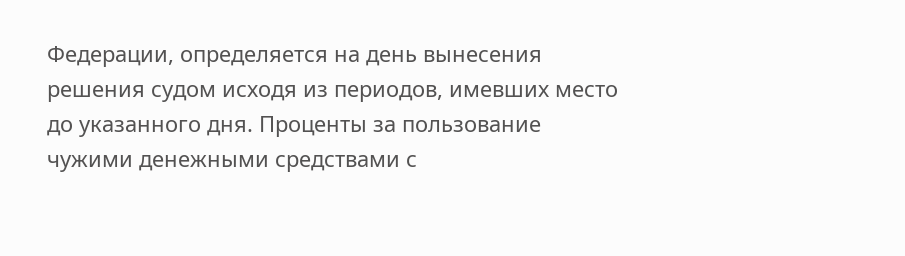Федерации, определяется на день вынесения решения судом исходя из периодов, имевших место до указанного дня. Проценты за пользование чужими денежными средствами с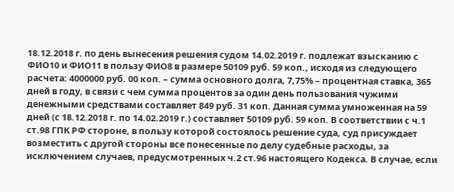18.12.2018 г. по день вынесения решения судом 14.02.2019 г. подлежат взысканию с ФИО10 и ФИО11 в пользу ФИО8 в размере 50109 руб. 59 коп., исходя из следующего расчета: 4000000 руб. 00 коп. – сумма основного долга, 7,75% – процентная ставка, 365 дней в году, в связи с чем сумма процентов за один день пользования чужими денежными средствами составляет 849 руб. 31 коп. Данная сумма умноженная на 59 дней (с 18.12.2018 г. по 14.02.2019 г.) составляет 50109 руб. 59 коп. В соответствии с ч.1 ст.98 ГПК РФ стороне, в пользу которой состоялось решение суда, суд присуждает возместить с другой стороны все понесенные по делу судебные расходы, за исключением случаев, предусмотренных ч.2 ст.96 настоящего Кодекса. В случае, если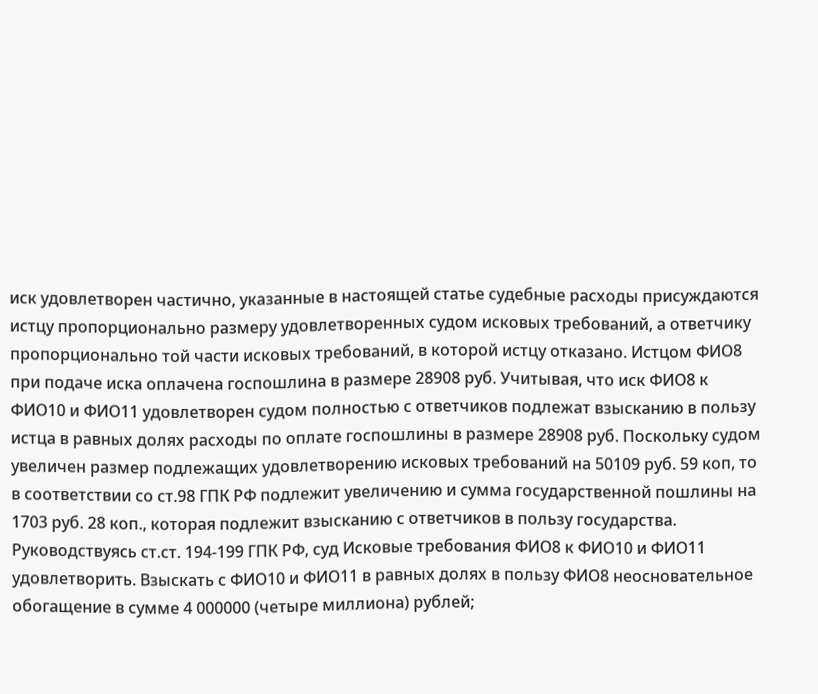иск удовлетворен частично, указанные в настоящей статье судебные расходы присуждаются истцу пропорционально размеру удовлетворенных судом исковых требований, а ответчику пропорционально той части исковых требований, в которой истцу отказано. Истцом ФИО8 при подаче иска оплачена госпошлина в размере 28908 руб. Учитывая, что иск ФИО8 к ФИО10 и ФИО11 удовлетворен судом полностью с ответчиков подлежат взысканию в пользу истца в равных долях расходы по оплате госпошлины в размере 28908 руб. Поскольку судом увеличен размер подлежащих удовлетворению исковых требований на 50109 руб. 59 коп, то в соответствии со ст.98 ГПК РФ подлежит увеличению и сумма государственной пошлины на 1703 руб. 28 коп., которая подлежит взысканию с ответчиков в пользу государства. Руководствуясь ст.ст. 194-199 ГПК РФ, суд Исковые требования ФИО8 к ФИО10 и ФИО11 удовлетворить. Взыскать с ФИО10 и ФИО11 в равных долях в пользу ФИО8 неосновательное обогащение в сумме 4 000000 (четыре миллиона) рублей;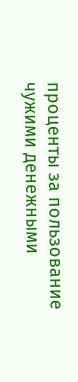проценты за пользование чужими денежными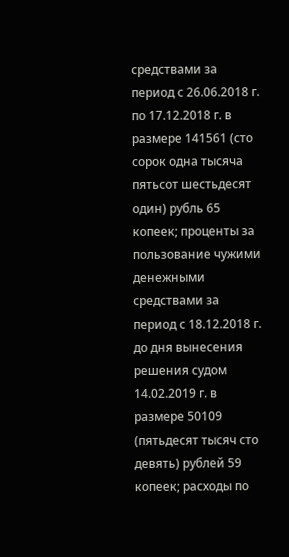средствами за период с 26.06.2018 г. по 17.12.2018 г. в размере 141561 (сто сорок одна тысяча пятьсот шестьдесят один) рубль 65 копеек; проценты за пользование чужими денежными средствами за период с 18.12.2018 г. до дня вынесения решения судом 14.02.2019 г. в размере 50109 (пятьдесят тысяч сто девять) рублей 59 копеек; расходы по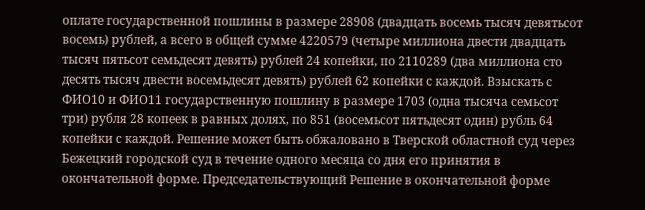оплате государственной пошлины в размере 28908 (двадцать восемь тысяч девятьсот восемь) рублей, а всего в общей сумме 4220579 (четыре миллиона двести двадцать тысяч пятьсот семьдесят девять) рублей 24 копейки, по 2110289 (два миллиона сто десять тысяч двести восемьдесят девять) рублей 62 копейки с каждой. Взыскать с ФИО10 и ФИО11 государственную пошлину в размере 1703 (одна тысяча семьсот три) рубля 28 копеек в равных долях, по 851 (восемьсот пятьдесят один) рубль 64 копейки с каждой. Решение может быть обжаловано в Тверской областной суд через Бежецкий городской суд в течение одного месяца со дня его принятия в окончательной форме. Председательствующий Решение в окончательной форме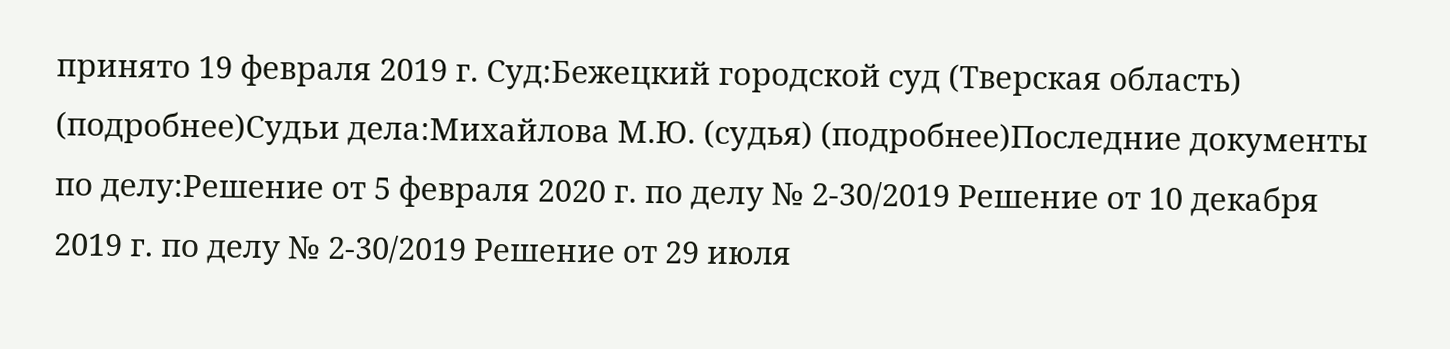принято 19 февраля 2019 г. Суд:Бежецкий городской суд (Тверская область) (подробнее)Судьи дела:Михайлова М.Ю. (судья) (подробнее)Последние документы по делу:Решение от 5 февраля 2020 г. по делу № 2-30/2019 Решение от 10 декабря 2019 г. по делу № 2-30/2019 Решение от 29 июля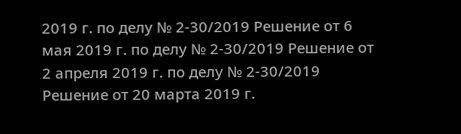2019 г. по делу № 2-30/2019 Решение от 6 мая 2019 г. по делу № 2-30/2019 Решение от 2 апреля 2019 г. по делу № 2-30/2019 Решение от 20 марта 2019 г.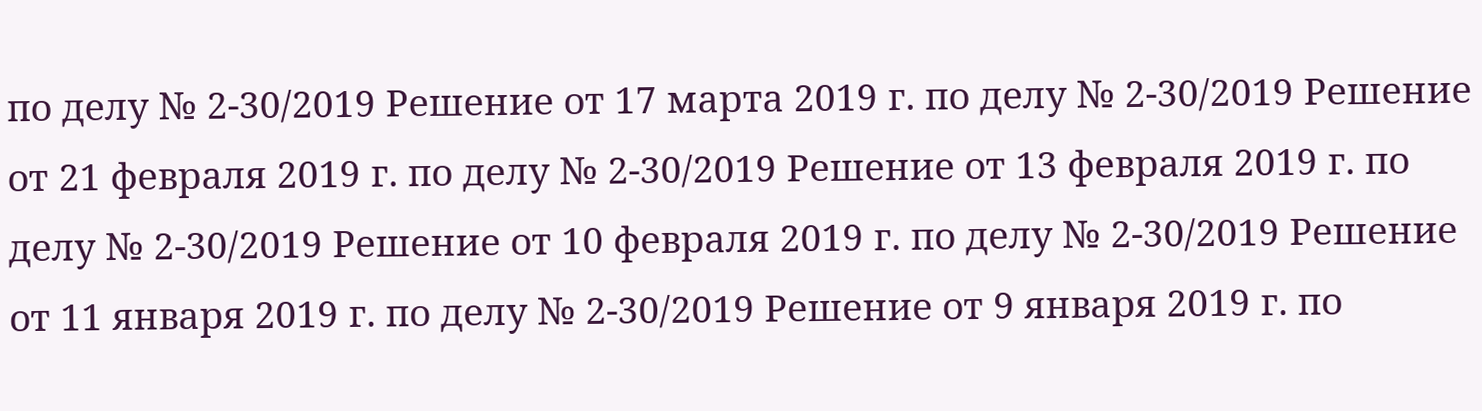по делу № 2-30/2019 Решение от 17 марта 2019 г. по делу № 2-30/2019 Решение от 21 февраля 2019 г. по делу № 2-30/2019 Решение от 13 февраля 2019 г. по делу № 2-30/2019 Решение от 10 февраля 2019 г. по делу № 2-30/2019 Решение от 11 января 2019 г. по делу № 2-30/2019 Решение от 9 января 2019 г. по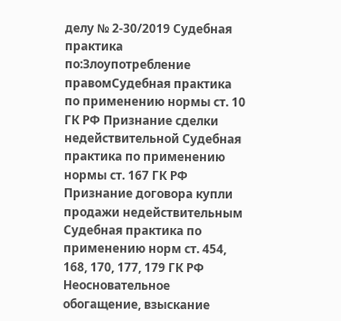делу № 2-30/2019 Судебная практика по:Злоупотребление правомСудебная практика по применению нормы ст. 10 ГК РФ Признание сделки недействительной Судебная практика по применению нормы ст. 167 ГК РФ Признание договора купли продажи недействительным Судебная практика по применению норм ст. 454, 168, 170, 177, 179 ГК РФ
Неосновательное обогащение, взыскание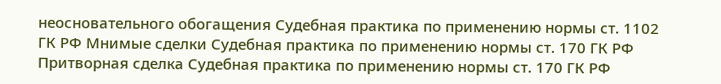неосновательного обогащения Судебная практика по применению нормы ст. 1102 ГК РФ Мнимые сделки Судебная практика по применению нормы ст. 170 ГК РФ Притворная сделка Судебная практика по применению нормы ст. 170 ГК РФ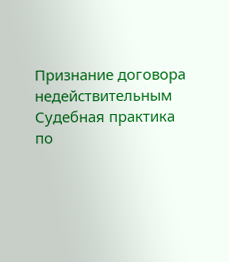Признание договора недействительным Судебная практика по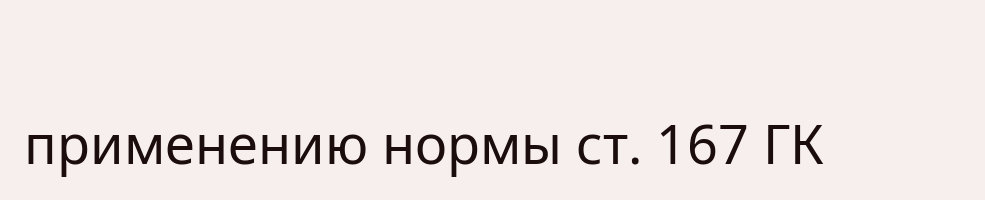применению нормы ст. 167 ГК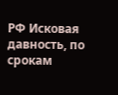РФ Исковая давность, по срокам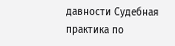давности Судебная практика по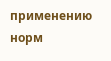применению норм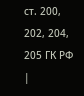ст. 200, 202, 204, 205 ГК РФ |